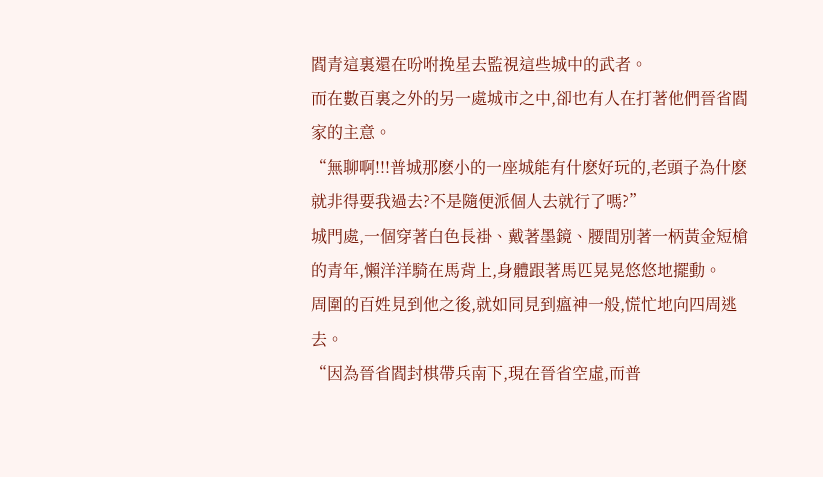閻青這裏還在吩咐挽星去監視這些城中的武者。
而在數百裏之外的另一處城市之中,卻也有人在打著他們晉省閻家的主意。
“無聊啊!!!普城那麽小的一座城能有什麽好玩的,老頭子為什麽就非得要我過去?不是隨便派個人去就行了嗎?”
城門處,一個穿著白色長褂、戴著墨鏡、腰間別著一柄黃金短槍的青年,懶洋洋騎在馬背上,身體跟著馬匹晃晃悠悠地擺動。
周圍的百姓見到他之後,就如同見到瘟神一般,慌忙地向四周逃去。
“因為晉省閻封棋帶兵南下,現在晉省空虛,而普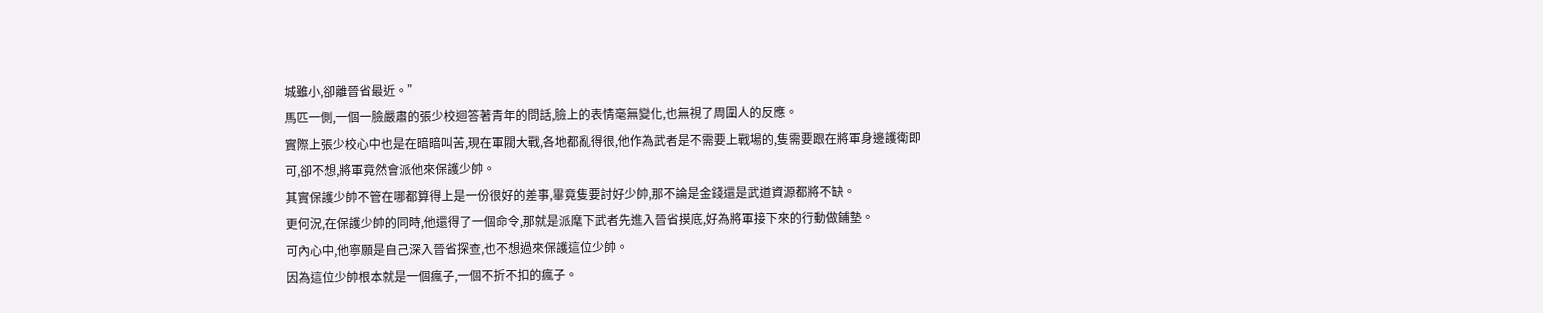城雖小,卻離晉省最近。”
馬匹一側,一個一臉嚴肅的張少校迴答著青年的問話,臉上的表情毫無變化,也無視了周圍人的反應。
實際上張少校心中也是在暗暗叫苦,現在軍閥大戰,各地都亂得很,他作為武者是不需要上戰場的,隻需要跟在將軍身邊護衛即可,卻不想,將軍竟然會派他來保護少帥。
其實保護少帥不管在哪都算得上是一份很好的差事,畢竟隻要討好少帥,那不論是金錢還是武道資源都將不缺。
更何況,在保護少帥的同時,他還得了一個命令,那就是派麾下武者先進入晉省摸底,好為將軍接下來的行動做鋪墊。
可內心中,他寧願是自己深入晉省探查,也不想過來保護這位少帥。
因為這位少帥根本就是一個瘋子,一個不折不扣的瘋子。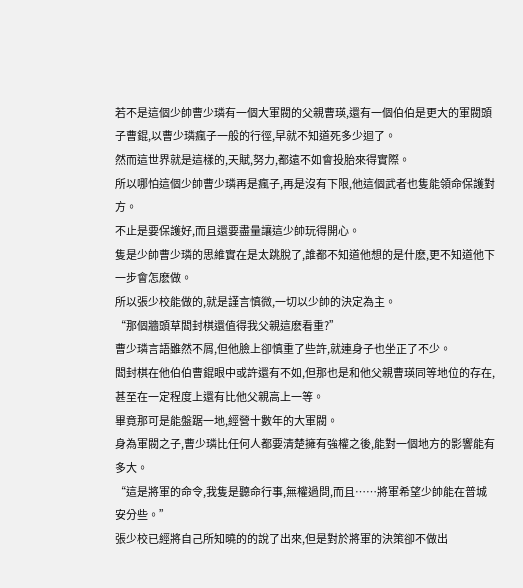若不是這個少帥曹少璘有一個大軍閥的父親曹瑛,還有一個伯伯是更大的軍閥頭子曹錕,以曹少璘瘋子一般的行徑,早就不知道死多少迴了。
然而這世界就是這樣的,天賦,努力,都遠不如會投胎來得實際。
所以哪怕這個少帥曹少璘再是瘋子,再是沒有下限,他這個武者也隻能領命保護對方。
不止是要保護好,而且還要盡量讓這少帥玩得開心。
隻是少帥曹少璘的思維實在是太跳脫了,誰都不知道他想的是什麽,更不知道他下一步會怎麽做。
所以張少校能做的,就是謹言慎微,一切以少帥的決定為主。
“那個牆頭草閻封棋還值得我父親這麽看重?”
曹少璘言語雖然不屑,但他臉上卻慎重了些許,就連身子也坐正了不少。
閻封棋在他伯伯曹錕眼中或許還有不如,但那也是和他父親曹瑛同等地位的存在,甚至在一定程度上還有比他父親高上一等。
畢竟那可是能盤踞一地,經營十數年的大軍閥。
身為軍閥之子,曹少璘比任何人都要清楚擁有強權之後,能對一個地方的影響能有多大。
“這是將軍的命令,我隻是聽命行事,無權過問,而且……將軍希望少帥能在普城安分些。”
張少校已經將自己所知曉的的說了出來,但是對於將軍的決策卻不做出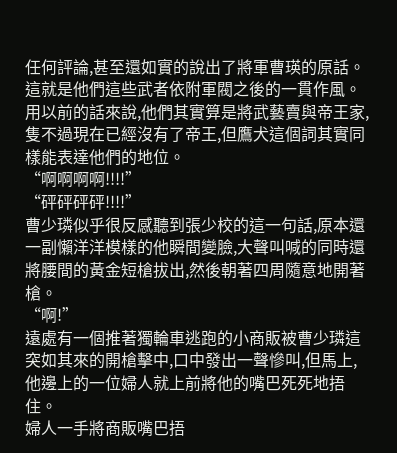任何評論,甚至還如實的說出了將軍曹瑛的原話。
這就是他們這些武者依附軍閥之後的一貫作風。
用以前的話來說,他們其實算是將武藝賣與帝王家,隻不過現在已經沒有了帝王,但鷹犬這個詞其實同樣能表達他們的地位。
“啊啊啊啊!!!!”
“砰砰砰砰!!!!”
曹少璘似乎很反感聽到張少校的這一句話,原本還一副懶洋洋模樣的他瞬間變臉,大聲叫喊的同時還將腰間的黃金短槍拔出,然後朝著四周隨意地開著槍。
“啊!”
遠處有一個推著獨輪車逃跑的小商販被曹少璘這突如其來的開槍擊中,口中發出一聲慘叫,但馬上,他邊上的一位婦人就上前將他的嘴巴死死地捂住。
婦人一手將商販嘴巴捂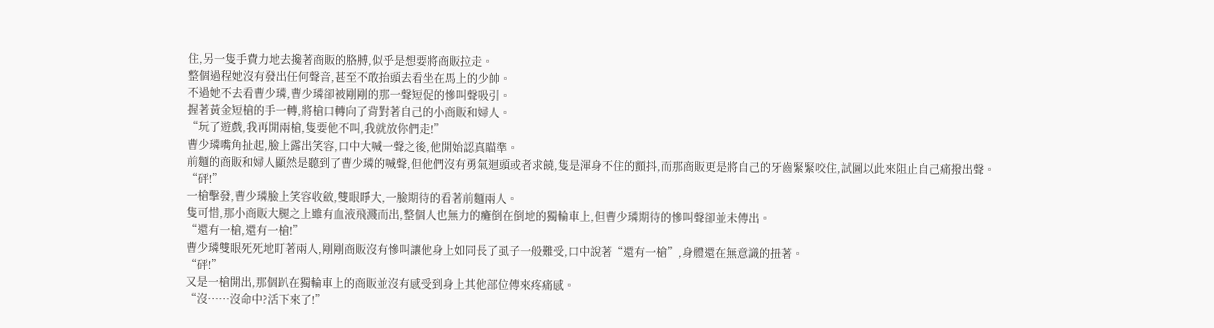住,另一隻手費力地去攙著商販的胳膊,似乎是想要將商販拉走。
整個過程她沒有發出任何聲音,甚至不敢抬頭去看坐在馬上的少帥。
不過她不去看曹少璘,曹少璘卻被剛剛的那一聲短促的慘叫聲吸引。
握著黃金短槍的手一轉,將槍口轉向了背對著自己的小商販和婦人。
“玩了遊戲,我再開兩槍,隻要他不叫,我就放你們走!”
曹少璘嘴角扯起,臉上露出笑容,口中大喊一聲之後,他開始認真瞄準。
前麵的商販和婦人顯然是聽到了曹少璘的喊聲,但他們沒有勇氣迴頭或者求饒,隻是渾身不住的顫抖,而那商販更是將自己的牙齒緊緊咬住,試圖以此來阻止自己痛撥出聲。
“砰!”
一槍擊發,曹少璘臉上笑容收斂,雙眼睜大,一臉期待的看著前麵兩人。
隻可惜,那小商販大腿之上雖有血液飛濺而出,整個人也無力的癱倒在倒地的獨輪車上,但曹少璘期待的慘叫聲卻並未傳出。
“還有一槍,還有一槍!”
曹少璘雙眼死死地盯著兩人,剛剛商販沒有慘叫讓他身上如同長了虱子一般難受,口中說著“還有一槍”,身體還在無意識的扭著。
“砰!”
又是一槍開出,那個趴在獨輪車上的商販並沒有感受到身上其他部位傳來疼痛感。
“沒……沒命中?活下來了!”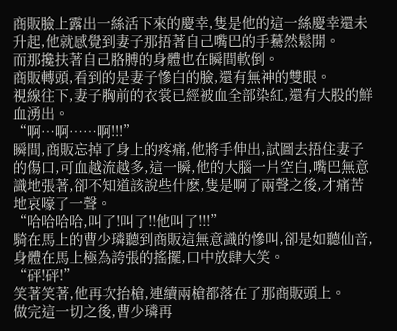商販臉上露出一絲活下來的慶幸,隻是他的這一絲慶幸還未升起,他就感覺到妻子那捂著自己嘴巴的手驀然鬆開。
而那攙扶著自己胳膊的身體也在瞬間軟倒。
商販轉頭,看到的是妻子慘白的臉,還有無神的雙眼。
視線往下,妻子胸前的衣裳已經被血全部染紅,還有大股的鮮血湧出。
“啊…啊……啊!!!”
瞬間,商販忘掉了身上的疼痛,他將手伸出,試圖去捂住妻子的傷口,可血越流越多,這一瞬,他的大腦一片空白,嘴巴無意識地張著,卻不知道該說些什麽,隻是啊了兩聲之後,才痛苦地哀嚎了一聲。
“哈哈哈哈,叫了!叫了!!他叫了!!!”
騎在馬上的曹少璘聽到商販這無意識的慘叫,卻是如聽仙音,身體在馬上極為誇張的搖擺,口中放肆大笑。
“砰!砰!”
笑著笑著,他再次抬槍,連續兩槍都落在了那商販頭上。
做完這一切之後,曹少璘再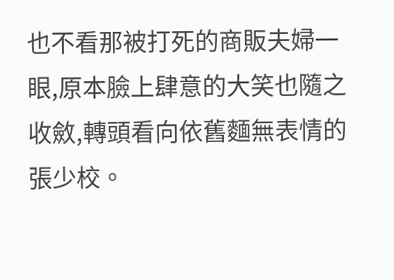也不看那被打死的商販夫婦一眼,原本臉上肆意的大笑也隨之收斂,轉頭看向依舊麵無表情的張少校。